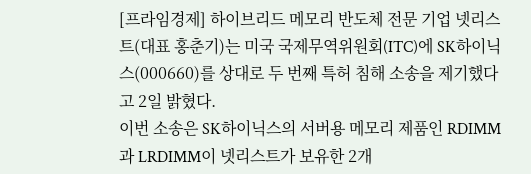[프라임경제] 하이브리드 메모리 반도체 전문 기업 넷리스트(대표 홍춘기)는 미국 국제무역위원회(ITC)에 SK하이닉스(000660)를 상대로 두 번째 특허 침해 소송을 제기했다고 2일 밝혔다.
이번 소송은 SK하이닉스의 서버용 메모리 제품인 RDIMM과 LRDIMM이 넷리스트가 보유한 2개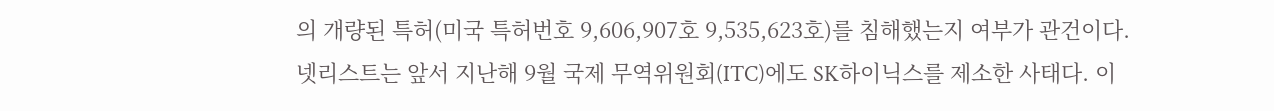의 개량된 특허(미국 특허번호 9,606,907호 9,535,623호)를 침해했는지 여부가 관건이다.
넷리스트는 앞서 지난해 9월 국제 무역위원회(ITC)에도 SK하이닉스를 제소한 사태다. 이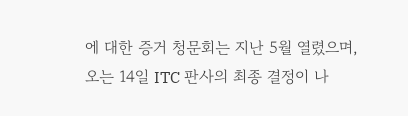에 대한 증거 청문회는 지난 5월 열렸으며, 오는 14일 ITC 판사의 최종 결정이 나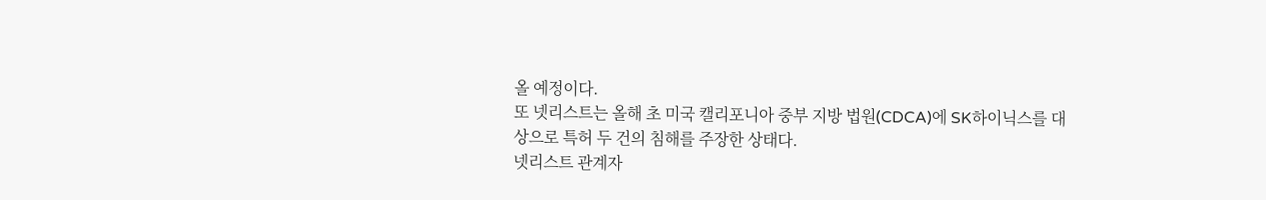올 예정이다.
또 넷리스트는 올해 초 미국 캘리포니아 중부 지방 법원(CDCA)에 SK하이닉스를 대상으로 특허 두 건의 침해를 주장한 상태다.
넷리스트 관계자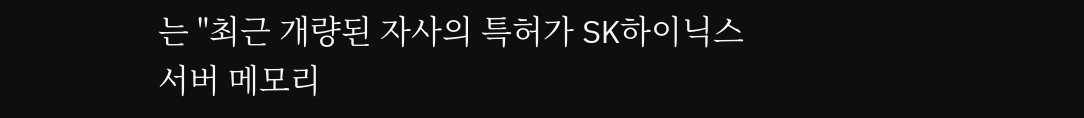는 "최근 개량된 자사의 특허가 SK하이닉스 서버 메모리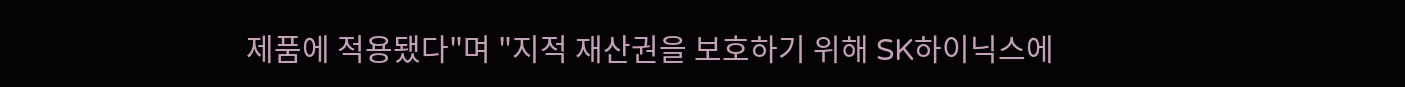제품에 적용됐다"며 "지적 재산권을 보호하기 위해 SK하이닉스에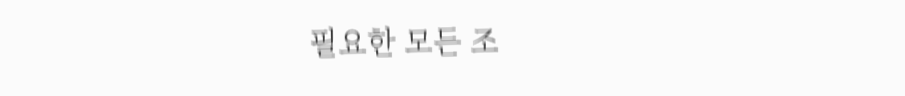필요한 모든 조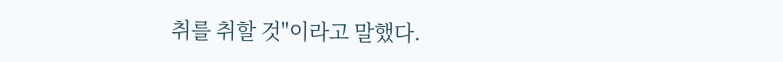취를 취할 것"이라고 말했다.